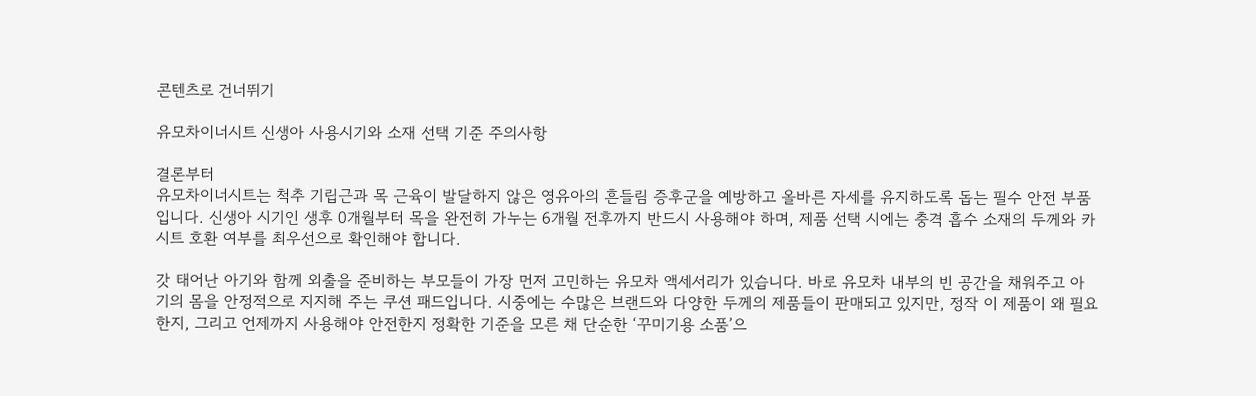콘텐츠로 건너뛰기

유모차이너시트 신생아 사용시기와 소재 선택 기준 주의사항

결론부터
유모차이너시트는 척추 기립근과 목 근육이 발달하지 않은 영유아의 흔들림 증후군을 예방하고 올바른 자세를 유지하도록 돕는 필수 안전 부품입니다. 신생아 시기인 생후 0개월부터 목을 완전히 가누는 6개월 전후까지 반드시 사용해야 하며, 제품 선택 시에는 충격 흡수 소재의 두께와 카시트 호환 여부를 최우선으로 확인해야 합니다.

갓 태어난 아기와 함께 외출을 준비하는 부모들이 가장 먼저 고민하는 유모차 액세서리가 있습니다. 바로 유모차 내부의 빈 공간을 채워주고 아기의 몸을 안정적으로 지지해 주는 쿠션 패드입니다. 시중에는 수많은 브랜드와 다양한 두께의 제품들이 판매되고 있지만, 정작 이 제품이 왜 필요한지, 그리고 언제까지 사용해야 안전한지 정확한 기준을 모른 채 단순한 ‘꾸미기용 소품’으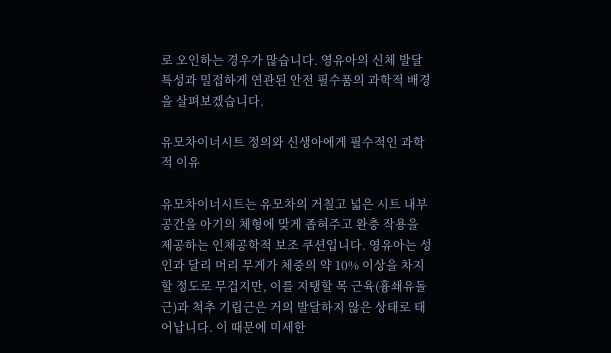로 오인하는 경우가 많습니다. 영유아의 신체 발달 특성과 밀접하게 연관된 안전 필수품의 과학적 배경을 살펴보겠습니다.

유모차이너시트 정의와 신생아에게 필수적인 과학적 이유

유모차이너시트는 유모차의 거칠고 넓은 시트 내부 공간을 아기의 체형에 맞게 좁혀주고 완충 작용을 제공하는 인체공학적 보조 쿠션입니다. 영유아는 성인과 달리 머리 무게가 체중의 약 10% 이상을 차지할 정도로 무겁지만, 이를 지탱할 목 근육(흉쇄유돌근)과 척추 기립근은 거의 발달하지 않은 상태로 태어납니다. 이 때문에 미세한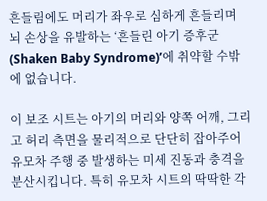흔들림에도 머리가 좌우로 심하게 흔들리며 뇌 손상을 유발하는 ‘흔들린 아기 증후군(Shaken Baby Syndrome)’에 취약할 수밖에 없습니다.

이 보조 시트는 아기의 머리와 양쪽 어깨, 그리고 허리 측면을 물리적으로 단단히 잡아주어 유모차 주행 중 발생하는 미세 진동과 충격을 분산시킵니다. 특히 유모차 시트의 딱딱한 각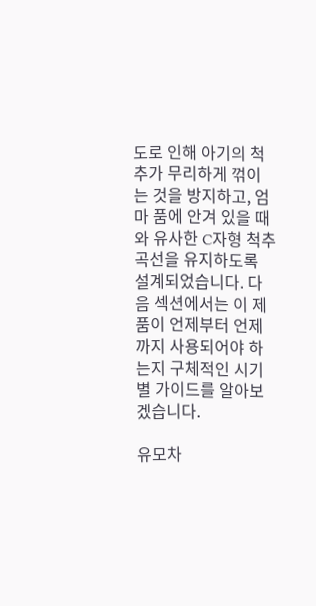도로 인해 아기의 척추가 무리하게 꺾이는 것을 방지하고, 엄마 품에 안겨 있을 때와 유사한 C자형 척추 곡선을 유지하도록 설계되었습니다. 다음 섹션에서는 이 제품이 언제부터 언제까지 사용되어야 하는지 구체적인 시기별 가이드를 알아보겠습니다.

유모차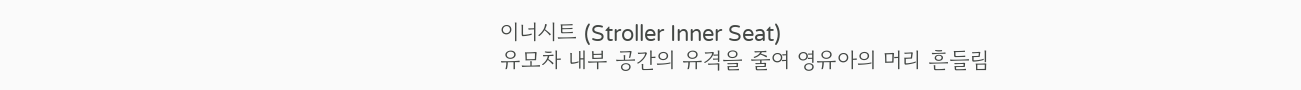이너시트 (Stroller Inner Seat)
유모차 내부 공간의 유격을 줄여 영유아의 머리 흔들림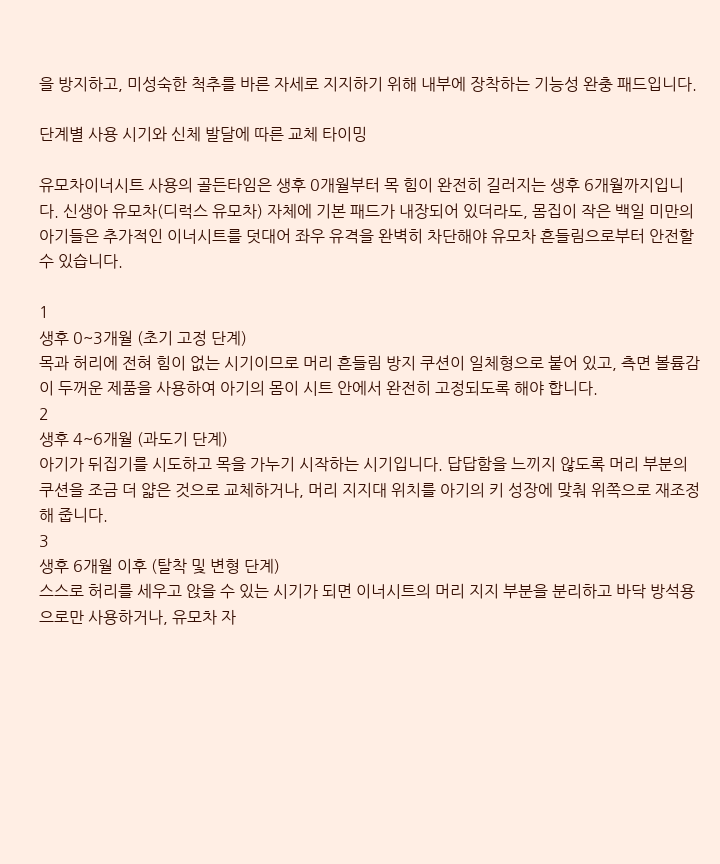을 방지하고, 미성숙한 척추를 바른 자세로 지지하기 위해 내부에 장착하는 기능성 완충 패드입니다.

단계별 사용 시기와 신체 발달에 따른 교체 타이밍

유모차이너시트 사용의 골든타임은 생후 0개월부터 목 힘이 완전히 길러지는 생후 6개월까지입니다. 신생아 유모차(디럭스 유모차) 자체에 기본 패드가 내장되어 있더라도, 몸집이 작은 백일 미만의 아기들은 추가적인 이너시트를 덧대어 좌우 유격을 완벽히 차단해야 유모차 흔들림으로부터 안전할 수 있습니다.

1
생후 0~3개월 (초기 고정 단계)
목과 허리에 전혀 힘이 없는 시기이므로 머리 흔들림 방지 쿠션이 일체형으로 붙어 있고, 측면 볼륨감이 두꺼운 제품을 사용하여 아기의 몸이 시트 안에서 완전히 고정되도록 해야 합니다.
2
생후 4~6개월 (과도기 단계)
아기가 뒤집기를 시도하고 목을 가누기 시작하는 시기입니다. 답답함을 느끼지 않도록 머리 부분의 쿠션을 조금 더 얇은 것으로 교체하거나, 머리 지지대 위치를 아기의 키 성장에 맞춰 위쪽으로 재조정해 줍니다.
3
생후 6개월 이후 (탈착 및 변형 단계)
스스로 허리를 세우고 앉을 수 있는 시기가 되면 이너시트의 머리 지지 부분을 분리하고 바닥 방석용으로만 사용하거나, 유모차 자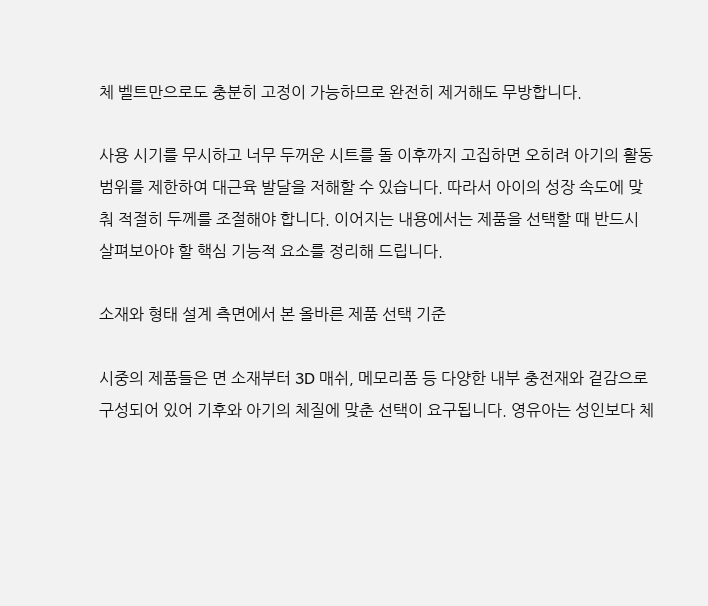체 벨트만으로도 충분히 고정이 가능하므로 완전히 제거해도 무방합니다.

사용 시기를 무시하고 너무 두꺼운 시트를 돌 이후까지 고집하면 오히려 아기의 활동 범위를 제한하여 대근육 발달을 저해할 수 있습니다. 따라서 아이의 성장 속도에 맞춰 적절히 두께를 조절해야 합니다. 이어지는 내용에서는 제품을 선택할 때 반드시 살펴보아야 할 핵심 기능적 요소를 정리해 드립니다.

소재와 형태 설계 측면에서 본 올바른 제품 선택 기준

시중의 제품들은 면 소재부터 3D 매쉬, 메모리폼 등 다양한 내부 충전재와 겉감으로 구성되어 있어 기후와 아기의 체질에 맞춘 선택이 요구됩니다. 영유아는 성인보다 체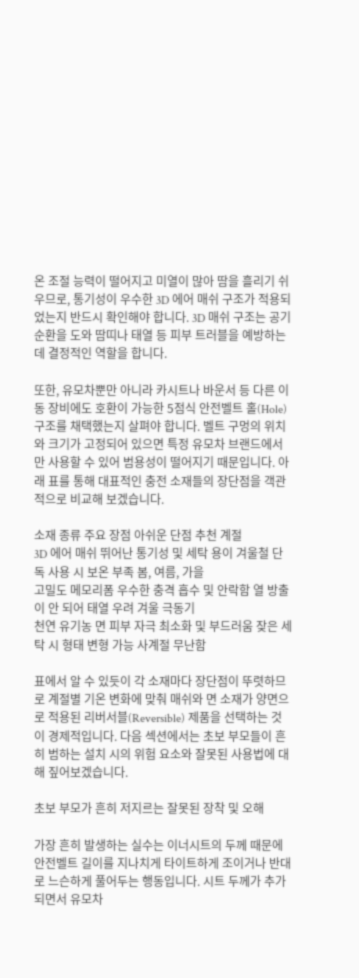온 조절 능력이 떨어지고 미열이 많아 땀을 흘리기 쉬우므로, 통기성이 우수한 3D 에어 매쉬 구조가 적용되었는지 반드시 확인해야 합니다. 3D 매쉬 구조는 공기 순환을 도와 땀띠나 태열 등 피부 트러블을 예방하는 데 결정적인 역할을 합니다.

또한, 유모차뿐만 아니라 카시트나 바운서 등 다른 이동 장비에도 호환이 가능한 5점식 안전벨트 홀(Hole) 구조를 채택했는지 살펴야 합니다. 벨트 구멍의 위치와 크기가 고정되어 있으면 특정 유모차 브랜드에서만 사용할 수 있어 범용성이 떨어지기 때문입니다. 아래 표를 통해 대표적인 충전 소재들의 장단점을 객관적으로 비교해 보겠습니다.

소재 종류 주요 장점 아쉬운 단점 추천 계절
3D 에어 매쉬 뛰어난 통기성 및 세탁 용이 겨울철 단독 사용 시 보온 부족 봄, 여름, 가을
고밀도 메모리폼 우수한 충격 흡수 및 안락함 열 방출이 안 되어 태열 우려 겨울 극동기
천연 유기농 면 피부 자극 최소화 및 부드러움 잦은 세탁 시 형태 변형 가능 사계절 무난함

표에서 알 수 있듯이 각 소재마다 장단점이 뚜렷하므로 계절별 기온 변화에 맞춰 매쉬와 면 소재가 양면으로 적용된 리버서블(Reversible) 제품을 선택하는 것이 경제적입니다. 다음 섹션에서는 초보 부모들이 흔히 범하는 설치 시의 위험 요소와 잘못된 사용법에 대해 짚어보겠습니다.

초보 부모가 흔히 저지르는 잘못된 장착 및 오해

가장 흔히 발생하는 실수는 이너시트의 두께 때문에 안전벨트 길이를 지나치게 타이트하게 조이거나 반대로 느슨하게 풀어두는 행동입니다. 시트 두께가 추가되면서 유모차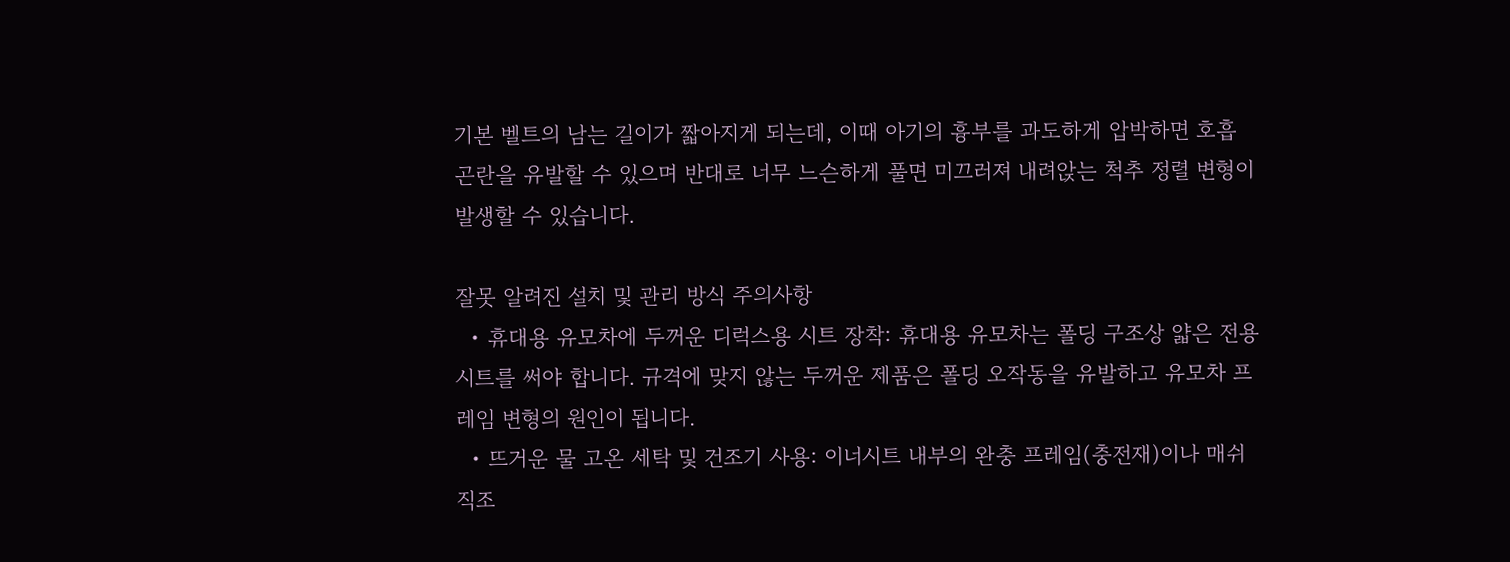기본 벨트의 남는 길이가 짧아지게 되는데, 이때 아기의 흉부를 과도하게 압박하면 호흡 곤란을 유발할 수 있으며 반대로 너무 느슨하게 풀면 미끄러져 내려앉는 척추 정렬 변형이 발생할 수 있습니다.

잘못 알려진 설치 및 관리 방식 주의사항
  • 휴대용 유모차에 두꺼운 디럭스용 시트 장착: 휴대용 유모차는 폴딩 구조상 얇은 전용 시트를 써야 합니다. 규격에 맞지 않는 두꺼운 제품은 폴딩 오작동을 유발하고 유모차 프레임 변형의 원인이 됩니다.
  • 뜨거운 물 고온 세탁 및 건조기 사용: 이너시트 내부의 완충 프레임(충전재)이나 매쉬 직조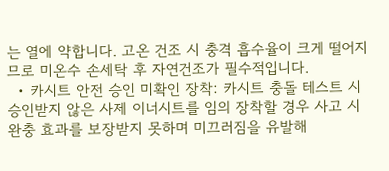는 열에 약합니다. 고온 건조 시 충격 흡수율이 크게 떨어지므로 미온수 손세탁 후 자연건조가 필수적입니다.
  • 카시트 안전 승인 미확인 장착: 카시트 충돌 테스트 시 승인받지 않은 사제 이너시트를 임의 장착할 경우 사고 시 완충 효과를 보장받지 못하며 미끄러짐을 유발해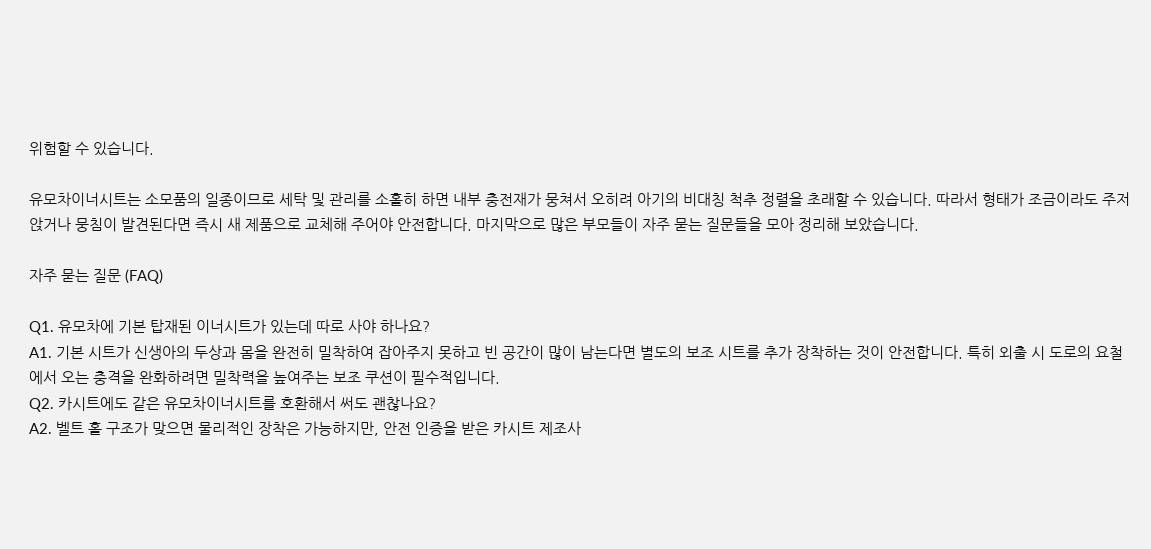위험할 수 있습니다.

유모차이너시트는 소모품의 일종이므로 세탁 및 관리를 소홀히 하면 내부 충전재가 뭉쳐서 오히려 아기의 비대칭 척추 정렬을 초래할 수 있습니다. 따라서 형태가 조금이라도 주저앉거나 뭉침이 발견된다면 즉시 새 제품으로 교체해 주어야 안전합니다. 마지막으로 많은 부모들이 자주 묻는 질문들을 모아 정리해 보았습니다.

자주 묻는 질문 (FAQ)

Q1. 유모차에 기본 탑재된 이너시트가 있는데 따로 사야 하나요?
A1. 기본 시트가 신생아의 두상과 몸을 완전히 밀착하여 잡아주지 못하고 빈 공간이 많이 남는다면 별도의 보조 시트를 추가 장착하는 것이 안전합니다. 특히 외출 시 도로의 요철에서 오는 충격을 완화하려면 밀착력을 높여주는 보조 쿠션이 필수적입니다.
Q2. 카시트에도 같은 유모차이너시트를 호환해서 써도 괜찮나요?
A2. 벨트 홀 구조가 맞으면 물리적인 장착은 가능하지만, 안전 인증을 받은 카시트 제조사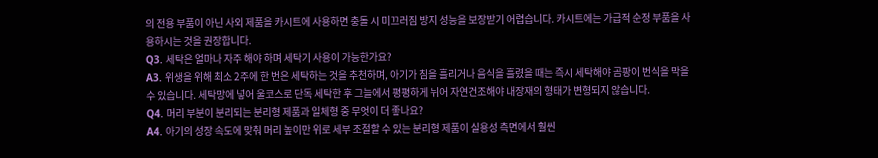의 전용 부품이 아닌 사외 제품을 카시트에 사용하면 충돌 시 미끄러짐 방지 성능을 보장받기 어렵습니다. 카시트에는 가급적 순정 부품을 사용하시는 것을 권장합니다.
Q3. 세탁은 얼마나 자주 해야 하며 세탁기 사용이 가능한가요?
A3. 위생을 위해 최소 2주에 한 번은 세탁하는 것을 추천하며, 아기가 침을 흘리거나 음식을 흘렸을 때는 즉시 세탁해야 곰팡이 번식을 막을 수 있습니다. 세탁망에 넣어 울코스로 단독 세탁한 후 그늘에서 평평하게 뉘어 자연건조해야 내장재의 형태가 변형되지 않습니다.
Q4. 머리 부분이 분리되는 분리형 제품과 일체형 중 무엇이 더 좋나요?
A4. 아기의 성장 속도에 맞춰 머리 높이만 위로 세부 조절할 수 있는 분리형 제품이 실용성 측면에서 훨씬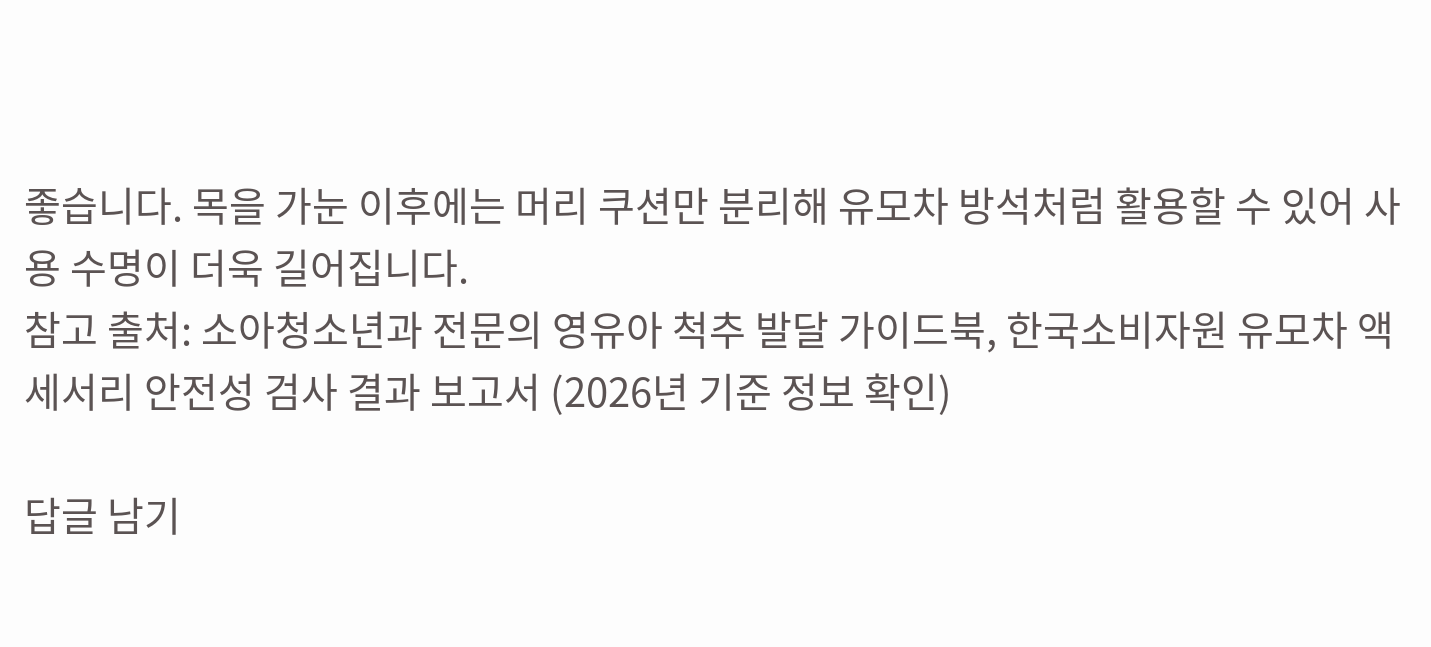좋습니다. 목을 가눈 이후에는 머리 쿠션만 분리해 유모차 방석처럼 활용할 수 있어 사용 수명이 더욱 길어집니다.
참고 출처: 소아청소년과 전문의 영유아 척추 발달 가이드북, 한국소비자원 유모차 액세서리 안전성 검사 결과 보고서 (2026년 기준 정보 확인)

답글 남기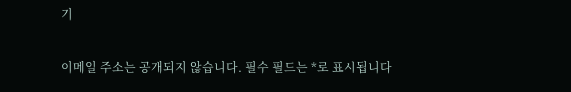기

이메일 주소는 공개되지 않습니다. 필수 필드는 *로 표시됩니다